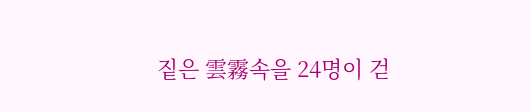짙은 雲霧속을 24명이 걷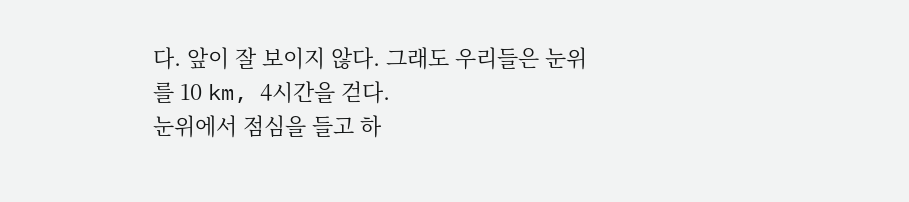다. 앞이 잘 보이지 않다. 그래도 우리들은 눈위를 10 km, 4시간을 걷다.
눈위에서 점심을 들고 하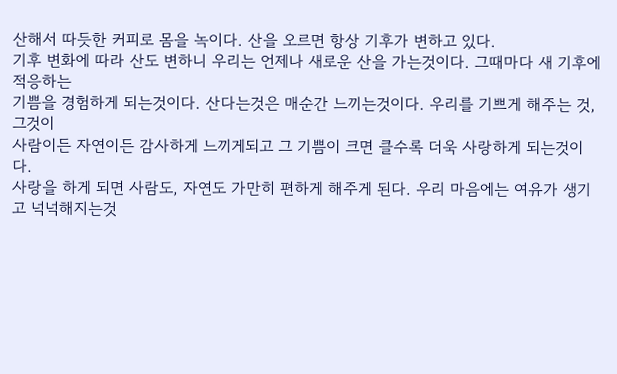산해서 따듯한 커피로 몸을 녹이다. 산을 오르면 항상 기후가 변하고 있다.
기후 변화에 따라 산도 변하니 우리는 언제나 새로운 산을 가는것이다. 그때마다 새 기후에 적응하는
기쁨을 경험하게 되는것이다. 산다는것은 매순간 느끼는것이다. 우리를 기쁘게 해주는 것, 그것이
사람이든 자연이든 감사하게 느끼게되고 그 기쁨이 크면 클수록 더욱 사랑하게 되는것이다.
사랑을 하게 되면 사람도, 자연도 가만히 편하게 해주게 된다. 우리 마음에는 여유가 생기고 넉넉해지는것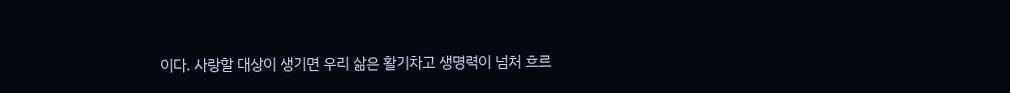이다. 사랑할 대상이 생기면 우리 삶은 활기차고 생명력이 넘처 흐르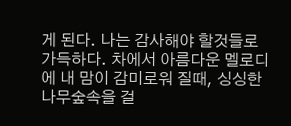게 된다. 나는 감사해야 할것들로 가득하다. 차에서 아름다운 멜로디에 내 맘이 감미로워 질때, 싱싱한 나무숲속을 걸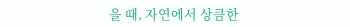을 때, 자연에서 상큼한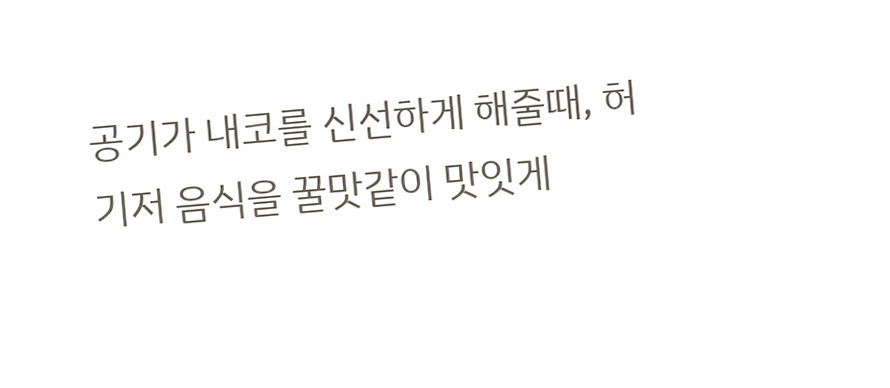공기가 내코를 신선하게 해줄때, 허기저 음식을 꿀맛같이 맛잇게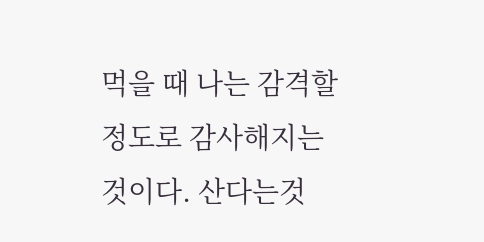먹을 때 나는 감격할정도로 감사해지는것이다. 산다는것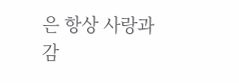은 항상 사랑과 감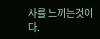사를 느끼는것이다.